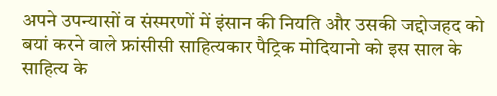अपने उपन्यासों व संस्मरणों में इंसान की नियति और उसकी जद्दोजहद को बयां करने वाले फ्रांसीसी साहित्यकार पैट्रिक मोदियानो को इस साल के साहित्य के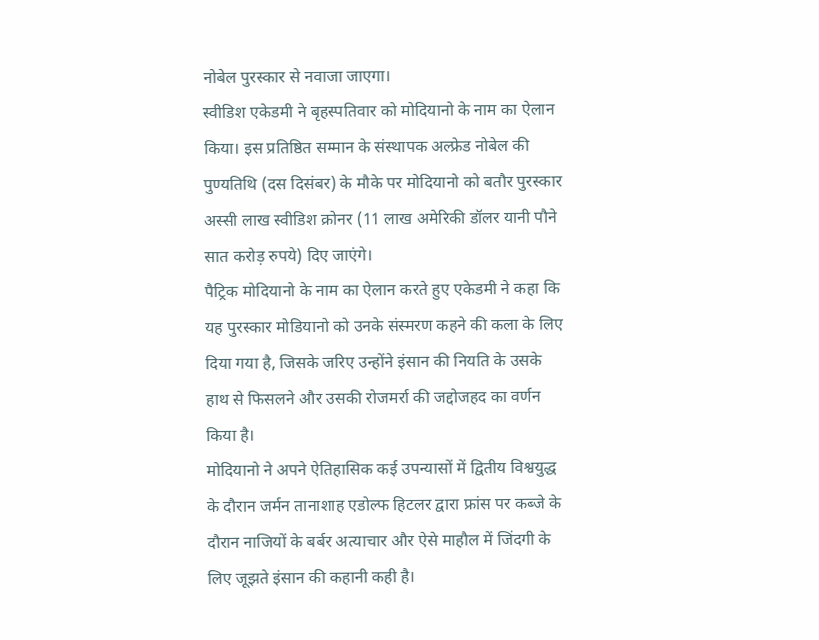नोबेल पुरस्कार से नवाजा जाएगा।
स्वीडिश एकेडमी ने बृहस्पतिवार को मोदियानो के नाम का ऐलान किया। इस प्रतिष्ठित सम्मान के संस्थापक अल्फ्रेड नोबेल की पुण्यतिथि (दस दिसंबर) के मौके पर मोदियानो को बतौर पुरस्कार अस्सी लाख स्वीडिश क्रोनर (11 लाख अमेरिकी डॉलर यानी पौने सात करोड़ रुपये) दिए जाएंगे।
पैट्रिक मोदियानो के नाम का ऐलान करते हुए एकेडमी ने कहा कि यह पुरस्कार मोडियानो को उनके संस्मरण कहने की कला के लिए दिया गया है, जिसके जरिए उन्होंने इंसान की नियति के उसके हाथ से फिसलने और उसकी रोजमर्रा की जद्दोजहद का वर्णन किया है।
मोदियानो ने अपने ऐतिहासिक कई उपन्यासों में द्वितीय विश्वयुद्ध के दौरान जर्मन तानाशाह एडोल्फ हिटलर द्वारा फ्रांस पर कब्जे के दौरान नाजियों के बर्बर अत्याचार और ऐसे माहौल में जिंदगी के लिए जूझते इंसान की कहानी कही है।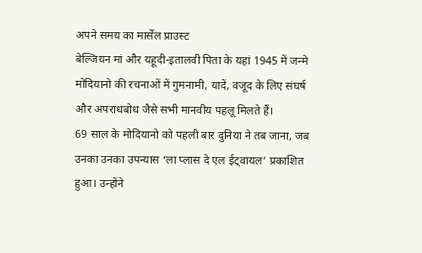अपने समय का मार्सेल प्राउस्ट
बेल्जियन मां और यहूदी-इतालवी पिता के यहां 1945 में जन्मे मोदियानो की रचनाओं में गुमनामी, यादें, वजूद के लिए संघर्ष और अपराधबोध जैसे सभी मानवीय पहलू मिलते हैं।
69 साल के मोदियानो को पहली बार दुनिया ने तब जाना, जब उनका उनका उपन्यास ‘ला प्लास दे एल ईट्वायल’ प्रकाशित हुआ। उन्होंने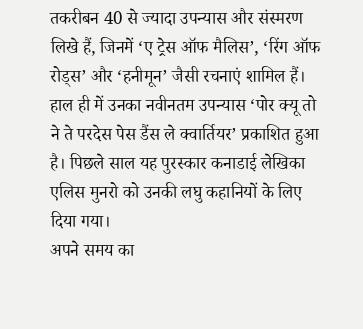तकरीबन 40 से ज्यादा उपन्यास और संस्मरण लिखे हैं, जिनमें ‘ए ट्रेस ऑफ मैलिस’, ‘रिंग ऑफ रोड्स’ और ‘हनीमून’ जैसी रचनाएं शामिल हैं।
हाल ही में उनका नवीनतम उपन्यास ‘पोर क्यू तो ने ते परदेस पेस डैंस ले क्वार्तियर’ प्रकाशित हुआ है। पिछले साल यह पुरस्कार कनाडाई लेखिका एलिस मुनरो को उनकी लघु कहानियों के लिए दिया गया।
अपने समय का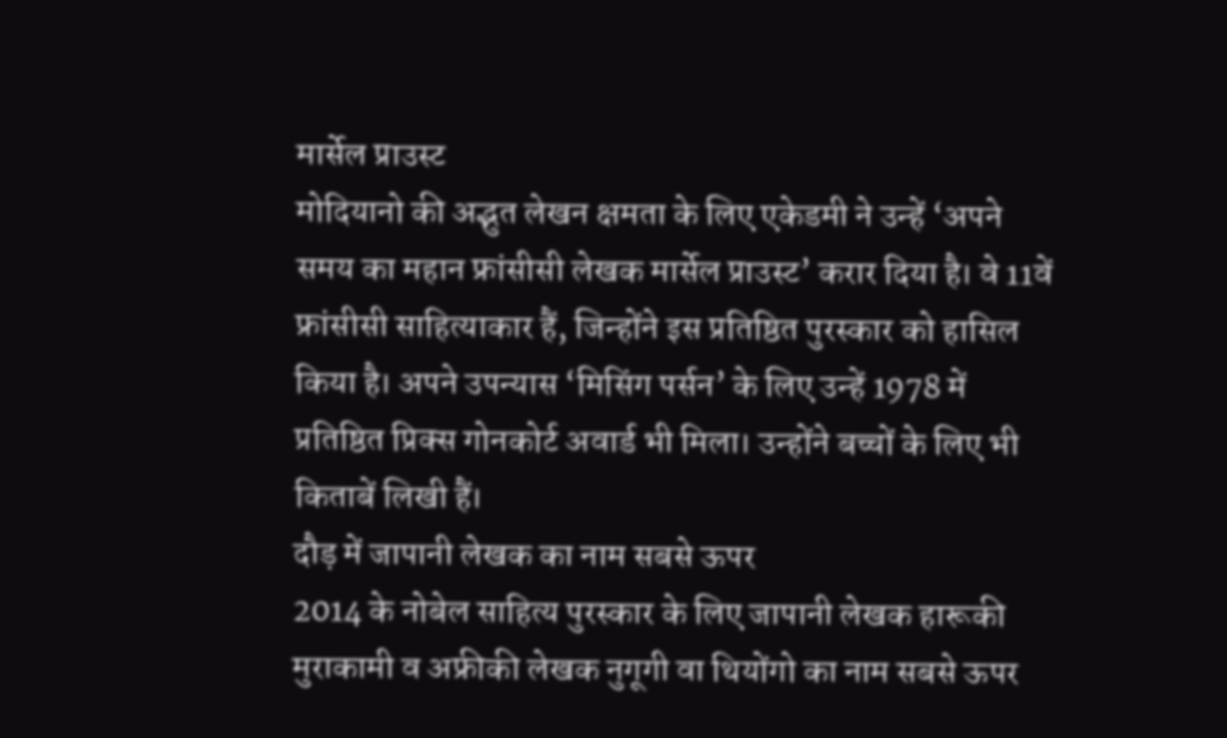मार्सेल प्राउस्ट
मोदियानो की अद्भुत लेखन क्षमता के लिए एकेडमी ने उन्हें ‘अपने समय का महान फ्रांसीसी लेखक मार्सेल प्राउस्ट’ करार दिया है। वे 11वें फ्रांसीसी साहित्याकार हैं, जिन्होंने इस प्रतिष्ठित पुरस्कार को हासिल किया है। अपने उपन्यास ‘मिसिंग पर्सन’ के लिए उन्हें 1978 में प्रतिष्ठित प्रिक्स गोनकोर्ट अवार्ड भी मिला। उन्होंने बच्चों के लिए भी किताबें लिखी हैं।
दौड़ में जापानी लेखक का नाम सबसे ऊपर
2014 के नोबेल साहित्य पुरस्कार के लिए जापानी लेखक हारूकी मुराकामी व अफ्रीकी लेखक नुगूगी वा थियोंगो का नाम सबसे ऊपर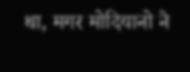था, मगर मोदियानो ने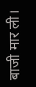बाजी मार ली।